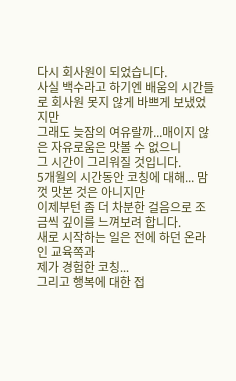다시 회사원이 되었습니다.
사실 백수라고 하기엔 배움의 시간들로 회사원 못지 않게 바쁘게 보냈었지만
그래도 늦잠의 여유랄까...매이지 않은 자유로움은 맛볼 수 없으니
그 시간이 그리워질 것입니다.
5개월의 시간동안 코칭에 대해... 맘껏 맛본 것은 아니지만
이제부턴 좀 더 차분한 걸음으로 조금씩 깊이를 느껴보려 합니다.
새로 시작하는 일은 전에 하던 온라인 교육쪽과
제가 경험한 코칭...
그리고 행복에 대한 접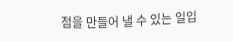점을 만들어 낼 수 있는 일입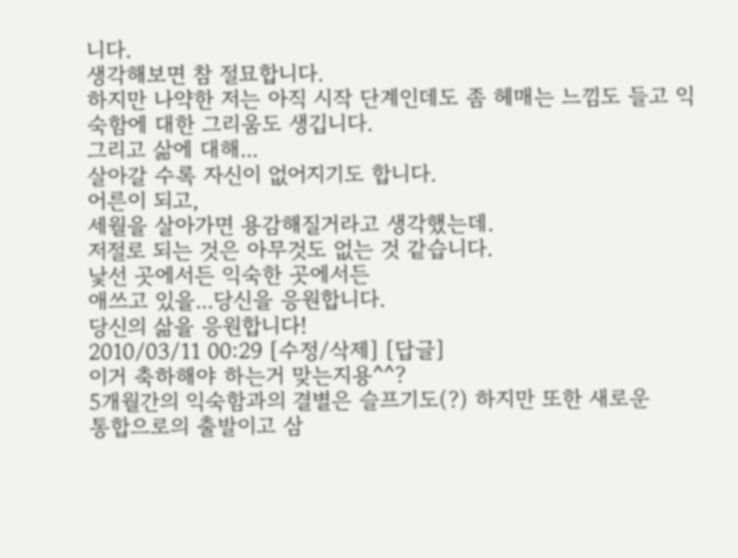니다.
생각해보면 참 절묘합니다.
하지만 나약한 저는 아직 시작 단계인데도 좀 헤매는 느낌도 들고 익숙함에 대한 그리움도 생깁니다.
그리고 삶에 대해...
살아갈 수록 자신이 없어지기도 합니다.
어른이 되고,
세월을 살아가면 용감해질거라고 생각했는데.
저절로 되는 것은 아무것도 없는 것 같습니다.
낯선 곳에서든 익숙한 곳에서든
애쓰고 있을...당신을 응원합니다.
당신의 삶을 응원합니다!
2010/03/11 00:29 [수정/삭제] [답글]
이거 축하해야 하는거 맞는지용^^?
5개월간의 익숙함과의 결별은 슬프기도(?) 하지만 또한 새로운
통합으로의 출발이고 삼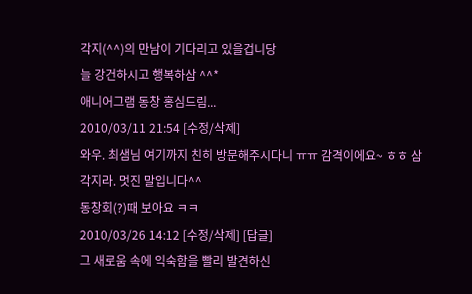각지(^^)의 만남이 기다리고 있을겁니당
늘 강건하시고 행복하삼 ^^*
애니어그램 동창 홍심드림...
2010/03/11 21:54 [수정/삭제]
와우. 최샘님 여기까지 친히 방문해주시다니 ㅠㅠ 감격이에요~ ㅎㅎ 삼각지라. 멋진 말입니다^^
동창회(?)때 보아요 ㅋㅋ
2010/03/26 14:12 [수정/삭제] [답글]
그 새로움 속에 익숙함을 빨리 발견하신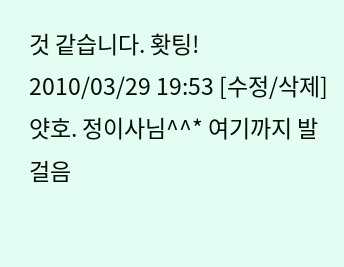것 같습니다. 홧팅!
2010/03/29 19:53 [수정/삭제]
얏호. 정이사님^^* 여기까지 발걸음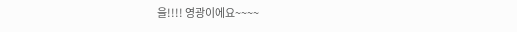을!!!! 영광이에요~~~~